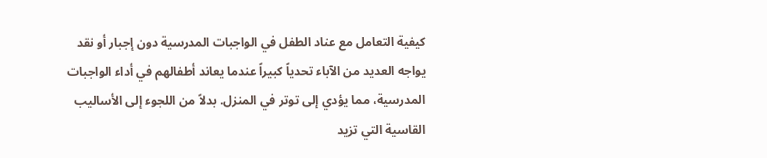كيفية التعامل مع عناد الطفل في الواجبات المدرسية دون إجبار أو نقد
يواجه العديد من الآباء تحدياً كبيراً عندما يعاند أطفالهم في أداء الواجبات المدرسية، مما يؤدي إلى توتر في المنزل. بدلاً من اللجوء إلى الأساليب القاسية التي تزيد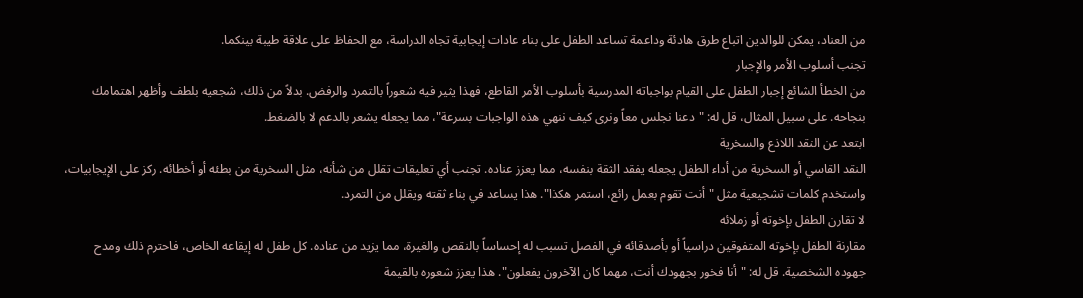من العناد، يمكن للوالدين اتباع طرق هادئة وداعمة تساعد الطفل على بناء عادات إيجابية تجاه الدراسة، مع الحفاظ على علاقة طيبة بينكما.
تجنب أسلوب الأمر والإجبار
من الخطأ الشائع إجبار الطفل على القيام بواجباته المدرسية بأسلوب الأمر القاطع، فهذا يثير فيه شعوراً بالتمرد والرفض. بدلاً من ذلك، شجعيه بلطف وأظهر اهتمامك بنجاحه. على سبيل المثال، قل له: "دعنا نجلس معاً ونرى كيف ننهي هذه الواجبات بسرعة"، مما يجعله يشعر بالدعم لا بالضغط.
ابتعد عن النقد اللاذع والسخرية
النقد القاسي أو السخرية من أداء الطفل يجعله يفقد الثقة بنفسه، مما يعزز عناده. تجنب أي تعليقات تقلل من شأنه، مثل السخرية من بطئه أو أخطائه. ركز على الإيجابيات، واستخدم كلمات تشجيعية مثل "أنت تقوم بعمل رائع، استمر هكذا". هذا يساعد في بناء ثقته ويقلل من التمرد.
لا تقارن الطفل بإخوته أو زملائه
مقارنة الطفل بإخوته المتفوقين دراسياً أو بأصدقائه في الفصل تسبب له إحساساً بالنقص والغيرة، مما يزيد من عناده. كل طفل له إيقاعه الخاص، فاحترم ذلك ومدح جهوده الشخصية. قل له: "أنا فخور بجهودك أنت، مهما كان الآخرون يفعلون". هذا يعزز شعوره بالقيمة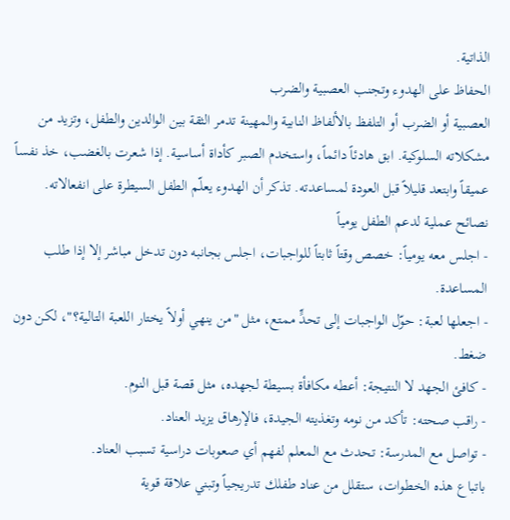الذاتية.
الحفاظ على الهدوء وتجنب العصبية والضرب
العصبية أو الضرب أو التلفظ بالألفاظ النابية والمهينة تدمر الثقة بين الوالدين والطفل، وتزيد من مشكلاته السلوكية. ابق هادئاً دائماً، واستخدم الصبر كأداة أساسية. إذا شعرت بالغضب، خذ نفساً عميقاً وابتعد قليلاً قبل العودة لمساعدته. تذكر أن الهدوء يعلّم الطفل السيطرة على انفعالاته.
نصائح عملية لدعم الطفل يومياً
- اجلس معه يومياً: خصص وقتاً ثابتاً للواجبات، اجلس بجانبه دون تدخل مباشر إلا إذا طلب المساعدة.
- اجعلها لعبة: حوّل الواجبات إلى تحدٍّ ممتع، مثل "من ينهي أولاً يختار اللعبة التالية؟"، لكن دون ضغط.
- كافئ الجهد لا النتيجة: أعطه مكافأة بسيطة لجهده، مثل قصة قبل النوم.
- راقب صحته: تأكد من نومه وتغذيته الجيدة، فالإرهاق يزيد العناد.
- تواصل مع المدرسة: تحدث مع المعلم لفهم أي صعوبات دراسية تسبب العناد.
باتباع هذه الخطوات، ستقلل من عناد طفلك تدريجياً وتبني علاقة قوية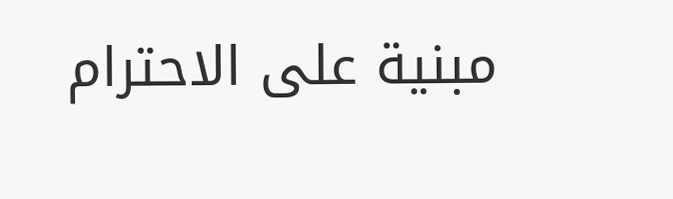مبنية على الاحترام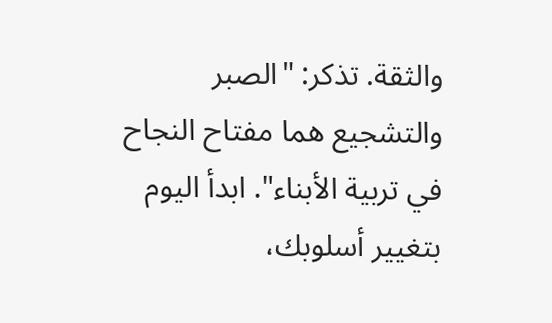والثقة. تذكر: "الصبر والتشجيع هما مفتاح النجاح في تربية الأبناء". ابدأ اليوم بتغيير أسلوبك،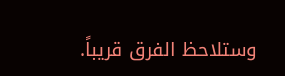وستلاحظ الفرق قريباً.